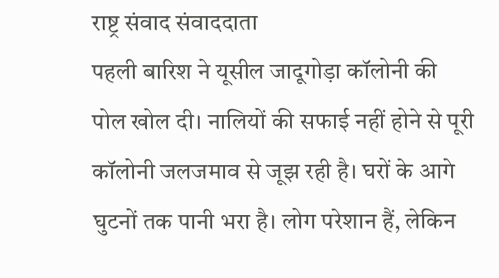राष्ट्र संवाद संवाददाता
पहली बारिश ने यूसील जादूगोड़ा कॉलोनी की पोल खोल दी। नालियों की सफाई नहीं होने से पूरी कॉलोनी जलजमाव से जूझ रही है। घरों के आगे घुटनों तक पानी भरा है। लोग परेशान हैं, लेकिन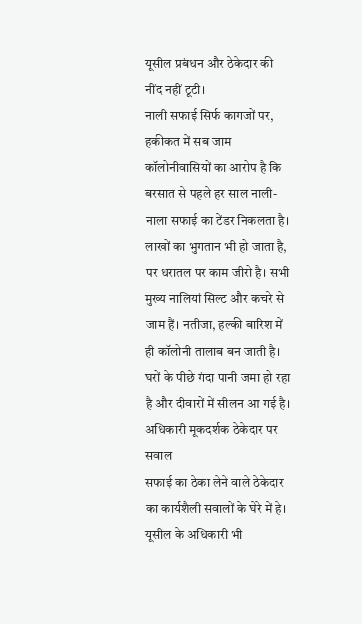यूसील प्रबंधन और ठेकेदार की नींद नहीं टूटी।
नाली सफाई सिर्फ कागजों पर, हकीकत में सब जाम
कॉलोनीवासियों का आरोप है कि बरसात से पहले हर साल नाली-नाला सफाई का टेंडर निकलता है। लाखों का भुगतान भी हो जाता है, पर धरातल पर काम जीरो है। सभी मुख्य नालियां सिल्ट और कचरे से जाम हैं। नतीजा, हल्की बारिश में ही कॉलोनी तालाब बन जाती है। घरों के पीछे गंदा पानी जमा हो रहा है और दीवारों में सीलन आ गई है।
अधिकारी मूकदर्शक ठेकेदार पर सवाल
सफाई का ठेका लेने वाले ठेकेदार का कार्यशैली सवालों के घेरे में हे। यूसील के अधिकारी भी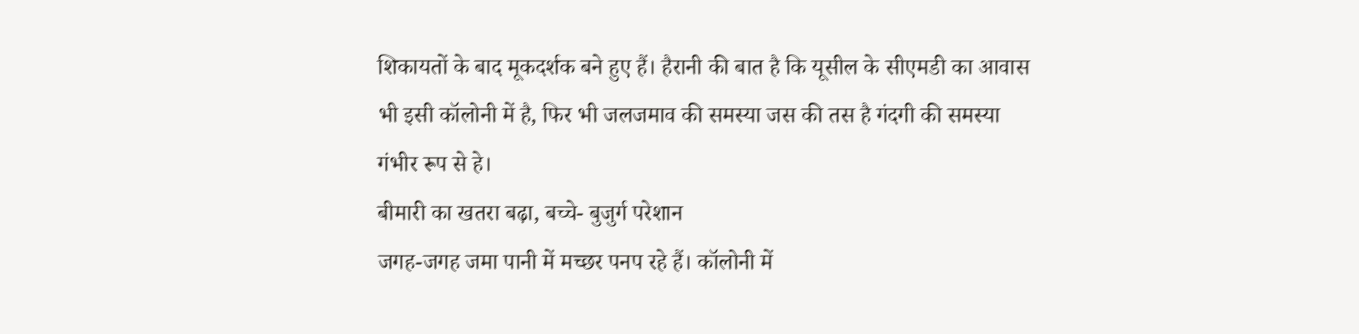शिकायतों के बाद मूकदर्शक बने हुए हैं। हैरानी की बात है कि यूसील के सीएमडी का आवास भी इसी कॉलोनी में है, फिर भी जलजमाव की समस्या जस की तस है गंदगी की समस्या गंभीर रूप से हे।
बीमारी का खतरा बढ़ा, बच्चे- बुजुर्ग परेशान
जगह-जगह जमा पानी में मच्छर पनप रहे हैं। कॉलोनी में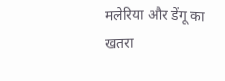मलेरिया और डेंगू का खतरा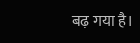बढ़ गया है।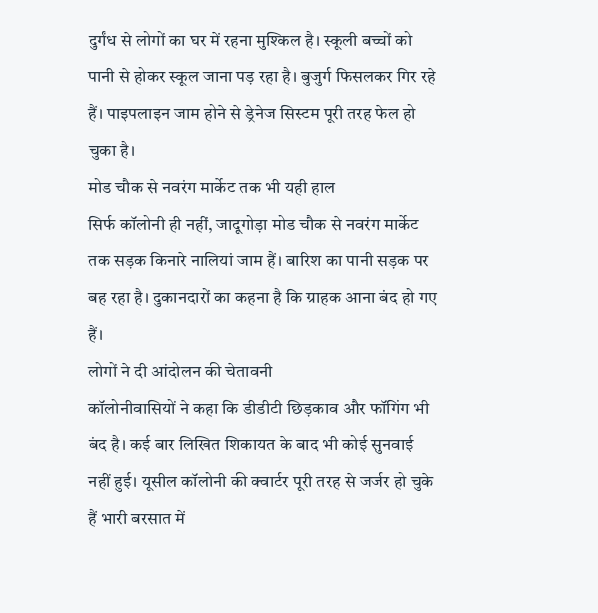दुर्गंध से लोगों का घर में रहना मुश्किल है। स्कूली बच्चों को पानी से होकर स्कूल जाना पड़ रहा है। बुजुर्ग फिसलकर गिर रहे हैं। पाइपलाइन जाम होने से ड्रेनेज सिस्टम पूरी तरह फेल हो चुका है।
मोड चौक से नवरंग मार्केट तक भी यही हाल
सिर्फ कॉलोनी ही नहीं, जादूगोड़ा मोड चौक से नवरंग मार्केट तक सड़क किनारे नालियां जाम हैं। बारिश का पानी सड़क पर बह रहा है। दुकानदारों का कहना है कि ग्राहक आना बंद हो गए हैं।
लोगों ने दी आंदोलन की चेतावनी
कॉलोनीवासियों ने कहा कि डीडीटी छिड़काव और फॉगिंग भी बंद है। कई बार लिखित शिकायत के बाद भी कोई सुनवाई नहीं हुई। यूसील कॉलोनी की क्वार्टर पूरी तरह से जर्जर हो चुके हैं भारी बरसात में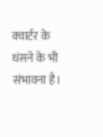क्वार्टर के धंसने के भी संभावना है।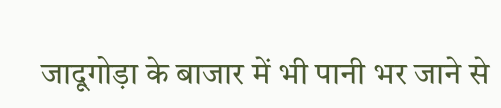जादूगोड़ा के बाजार में भी पानी भर जाने से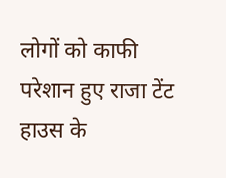लोगों को काफी परेशान हुए राजा टेंट हाउस के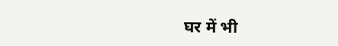घर में भी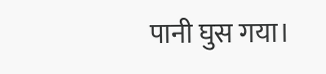पानी घुस गया।